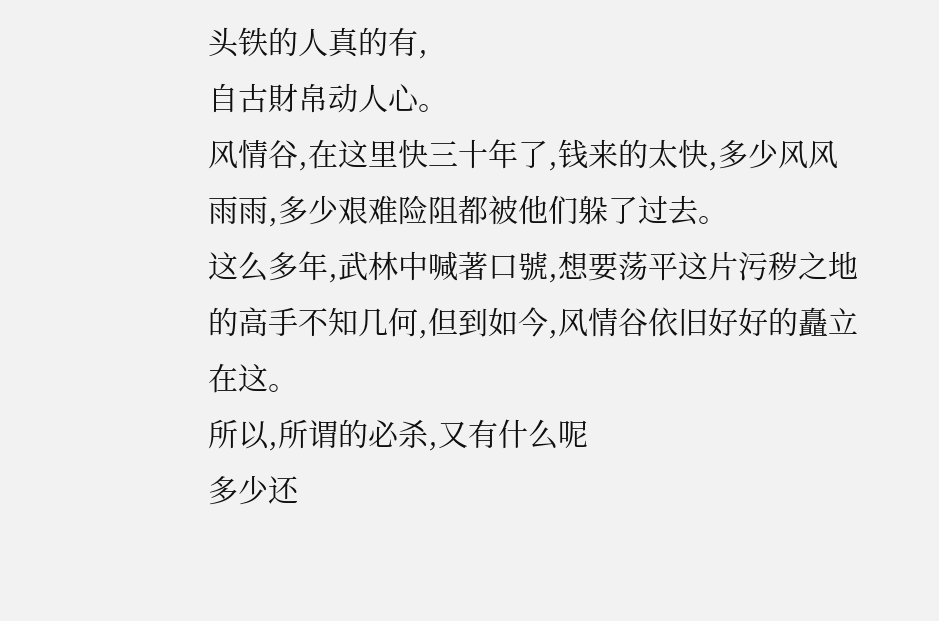头铁的人真的有,
自古財帛动人心。
风情谷,在这里快三十年了,钱来的太快,多少风风雨雨,多少艰难险阻都被他们躲了过去。
这么多年,武林中喊著口號,想要荡平这片污秽之地的高手不知几何,但到如今,风情谷依旧好好的矗立在这。
所以,所谓的必杀,又有什么呢
多少还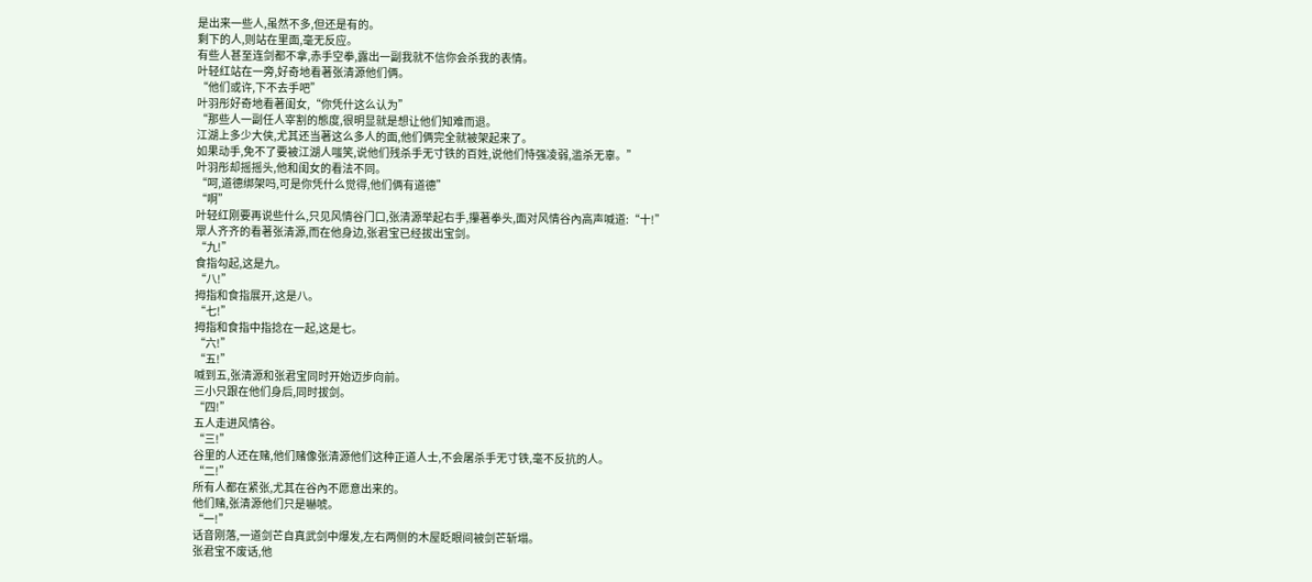是出来一些人,虽然不多,但还是有的。
剩下的人,则站在里面,毫无反应。
有些人甚至连剑都不拿,赤手空拳,露出一副我就不信你会杀我的表情。
叶轻红站在一旁,好奇地看著张清源他们俩。
“他们或许,下不去手吧”
叶羽彤好奇地看著闺女,“你凭什这么认为”
“那些人一副任人宰割的態度,很明显就是想让他们知难而退。
江湖上多少大侠,尤其还当著这么多人的面,他们俩完全就被架起来了。
如果动手,免不了要被江湖人嗤笑,说他们残杀手无寸铁的百姓,说他们恃强凌弱,滥杀无辜。”
叶羽彤却摇摇头,他和闺女的看法不同。
“呵,道德绑架吗,可是你凭什么觉得,他们俩有道德”
“啊”
叶轻红刚要再说些什么,只见风情谷门口,张清源举起右手,攥著拳头,面对风情谷內高声喊道:“十!”
眾人齐齐的看著张清源,而在他身边,张君宝已经拔出宝剑。
“九!”
食指勾起,这是九。
“八!”
拇指和食指展开,这是八。
“七!”
拇指和食指中指捻在一起,这是七。
“六!”
“五!”
喊到五,张清源和张君宝同时开始迈步向前。
三小只跟在他们身后,同时拔剑。
“四!”
五人走进风情谷。
“三!”
谷里的人还在赌,他们赌像张清源他们这种正道人士,不会屠杀手无寸铁,毫不反抗的人。
“二!”
所有人都在紧张,尤其在谷內不愿意出来的。
他们赌,张清源他们只是嚇唬。
“一!”
话音刚落,一道剑芒自真武剑中爆发,左右两侧的木屋眨眼间被剑芒斩塌。
张君宝不废话,他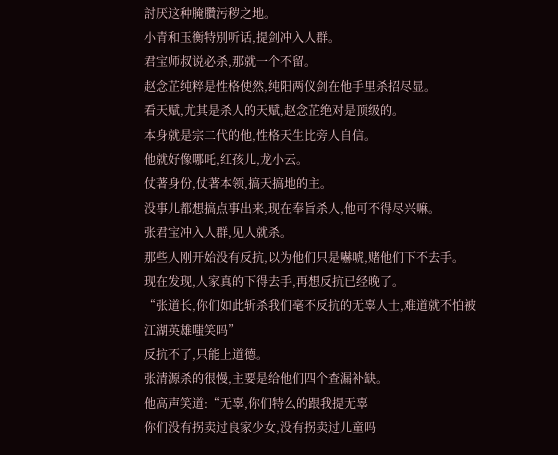討厌这种腌臢污秽之地。
小青和玉衡特別听话,提剑冲入人群。
君宝师叔说必杀,那就一个不留。
赵念芷纯粹是性格使然,纯阳两仪剑在他手里杀招尽显。
看天赋,尤其是杀人的天赋,赵念芷绝对是顶级的。
本身就是宗二代的他,性格天生比旁人自信。
他就好像哪吒,红孩儿,龙小云。
仗著身份,仗著本领,搞天搞地的主。
没事儿都想搞点事出来,现在奉旨杀人,他可不得尽兴嘛。
张君宝冲入人群,见人就杀。
那些人刚开始没有反抗,以为他们只是嚇唬,赌他们下不去手。
现在发现,人家真的下得去手,再想反抗已经晚了。
“张道长,你们如此斩杀我们毫不反抗的无辜人士,难道就不怕被江湖英雄嗤笑吗”
反抗不了,只能上道德。
张清源杀的很慢,主要是给他们四个查漏补缺。
他高声笑道:“无辜,你们特么的跟我提无辜
你们没有拐卖过良家少女,没有拐卖过儿童吗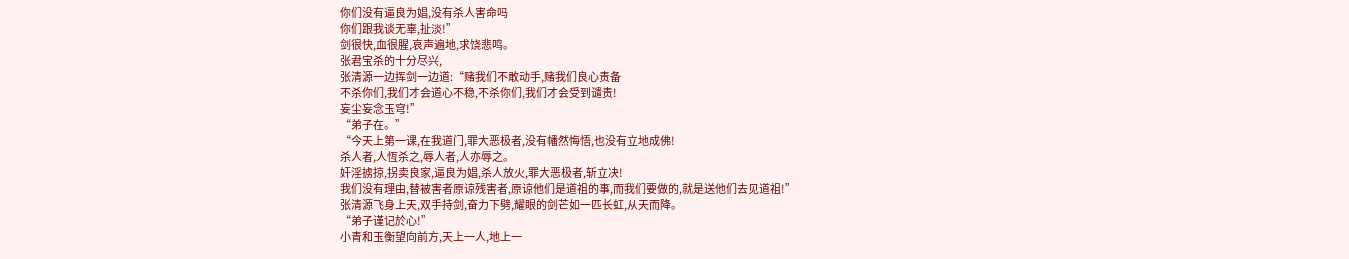你们没有逼良为娼,没有杀人害命吗
你们跟我谈无辜,扯淡!”
剑很快,血很腥,哀声遍地,求饶悲鸣。
张君宝杀的十分尽兴,
张清源一边挥剑一边道:“赌我们不敢动手,赌我们良心责备
不杀你们,我们才会道心不稳,不杀你们,我们才会受到谴责!
妄尘妄念玉穹!”
“弟子在。”
“今天上第一课,在我道门,罪大恶极者,没有幡然悔悟,也没有立地成佛!
杀人者,人恆杀之,辱人者,人亦辱之。
奸淫掳掠,拐卖良家,逼良为娼,杀人放火,罪大恶极者,斩立决!
我们没有理由,替被害者原谅残害者,原谅他们是道祖的事,而我们要做的,就是送他们去见道祖!”
张清源飞身上天,双手持剑,奋力下劈,耀眼的剑芒如一匹长虹,从天而降。
“弟子谨记於心!”
小青和玉衡望向前方,天上一人,地上一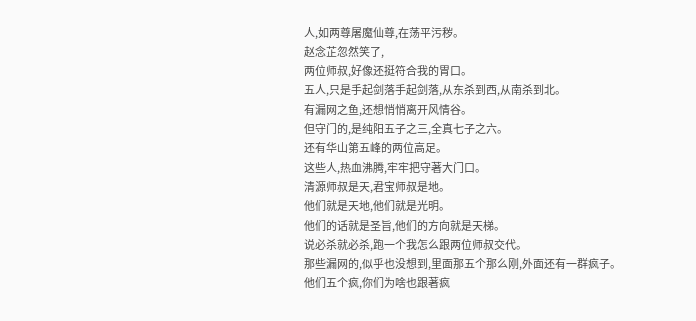人,如两尊屠魔仙尊,在荡平污秽。
赵念芷忽然笑了,
两位师叔,好像还挺符合我的胃口。
五人,只是手起剑落手起剑落,从东杀到西,从南杀到北。
有漏网之鱼,还想悄悄离开风情谷。
但守门的,是纯阳五子之三,全真七子之六。
还有华山第五峰的两位高足。
这些人,热血沸腾,牢牢把守著大门口。
清源师叔是天,君宝师叔是地。
他们就是天地,他们就是光明。
他们的话就是圣旨,他们的方向就是天梯。
说必杀就必杀,跑一个我怎么跟两位师叔交代。
那些漏网的,似乎也没想到,里面那五个那么刚,外面还有一群疯子。
他们五个疯,你们为啥也跟著疯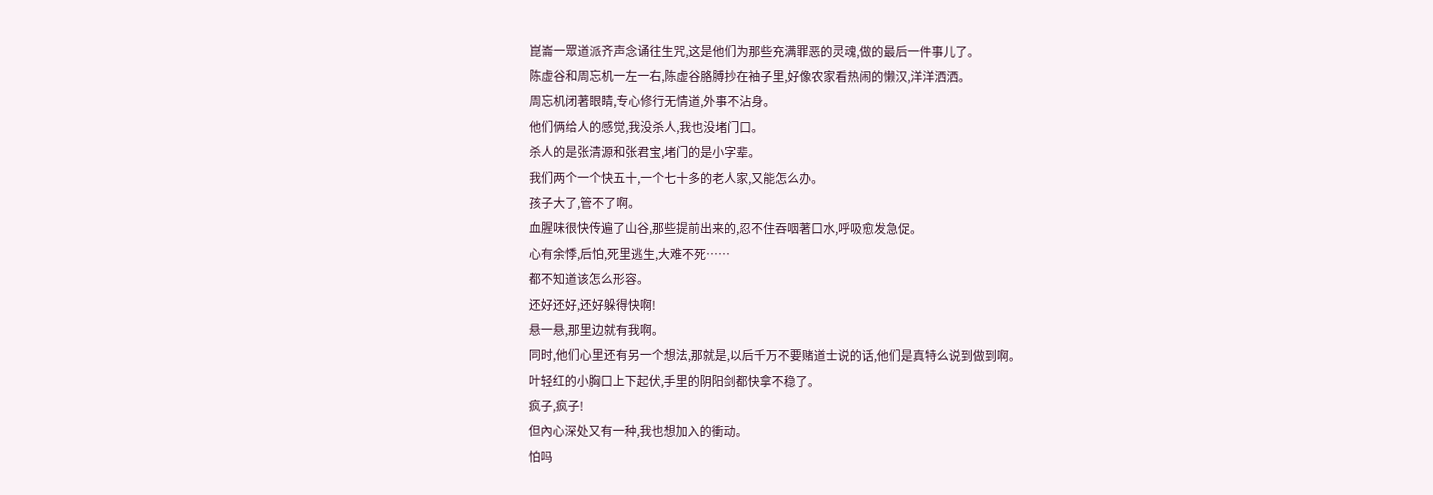崑崙一眾道派齐声念诵往生咒,这是他们为那些充满罪恶的灵魂,做的最后一件事儿了。
陈虚谷和周忘机一左一右,陈虚谷胳膊抄在袖子里,好像农家看热闹的懒汉,洋洋洒洒。
周忘机闭著眼睛,专心修行无情道,外事不沾身。
他们俩给人的感觉,我没杀人,我也没堵门口。
杀人的是张清源和张君宝,堵门的是小字辈。
我们两个一个快五十,一个七十多的老人家,又能怎么办。
孩子大了,管不了啊。
血腥味很快传遍了山谷,那些提前出来的,忍不住吞咽著口水,呼吸愈发急促。
心有余悸,后怕,死里逃生,大难不死……
都不知道该怎么形容。
还好还好,还好躲得快啊!
悬一悬,那里边就有我啊。
同时,他们心里还有另一个想法,那就是,以后千万不要赌道士说的话,他们是真特么说到做到啊。
叶轻红的小胸口上下起伏,手里的阴阳剑都快拿不稳了。
疯子,疯子!
但內心深处又有一种,我也想加入的衝动。
怕吗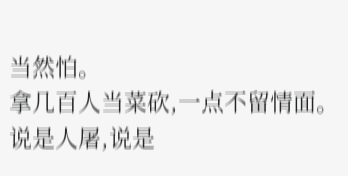当然怕。
拿几百人当菜砍,一点不留情面。
说是人屠,说是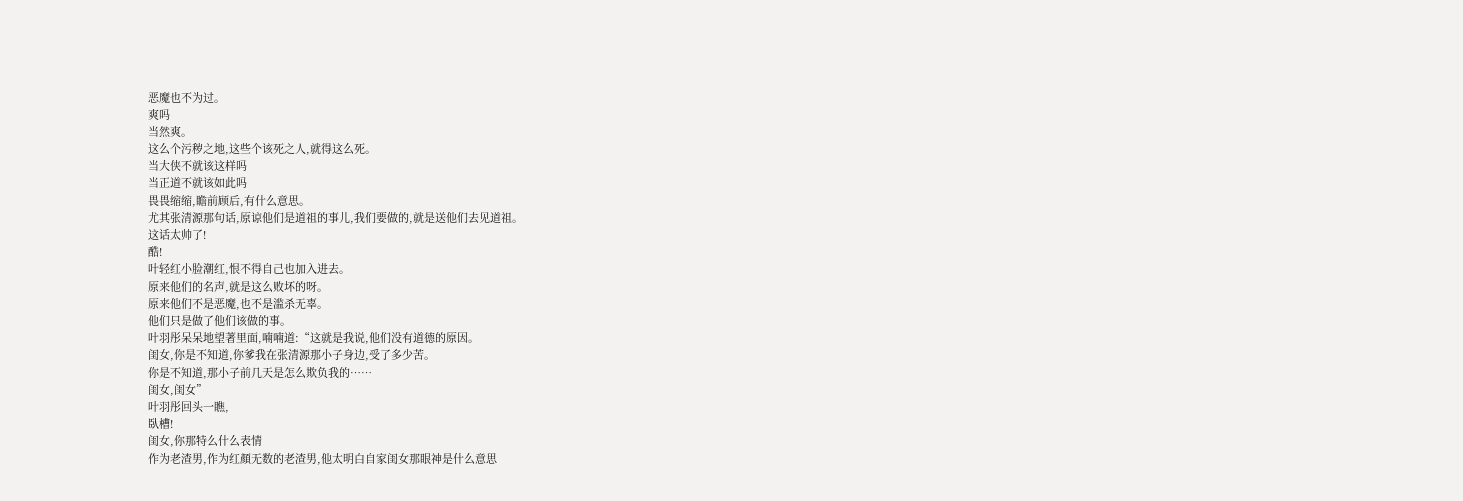恶魔也不为过。
爽吗
当然爽。
这么个污秽之地,这些个该死之人,就得这么死。
当大侠不就该这样吗
当正道不就该如此吗
畏畏缩缩,瞻前顾后,有什么意思。
尤其张清源那句话,原谅他们是道祖的事儿,我们要做的,就是送他们去见道祖。
这话太帅了!
酷!
叶轻红小脸潮红,恨不得自己也加入进去。
原来他们的名声,就是这么败坏的呀。
原来他们不是恶魔,也不是滥杀无辜。
他们只是做了他们该做的事。
叶羽彤呆呆地望著里面,喃喃道:“这就是我说,他们没有道德的原因。
闺女,你是不知道,你爹我在张清源那小子身边,受了多少苦。
你是不知道,那小子前几天是怎么欺负我的……
闺女,闺女”
叶羽彤回头一瞧,
臥槽!
闺女,你那特么什么表情
作为老渣男,作为红顏无数的老渣男,他太明白自家闺女那眼神是什么意思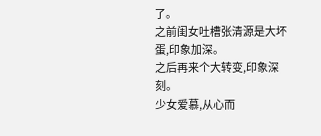了。
之前闺女吐槽张清源是大坏蛋,印象加深。
之后再来个大转变,印象深刻。
少女爱慕,从心而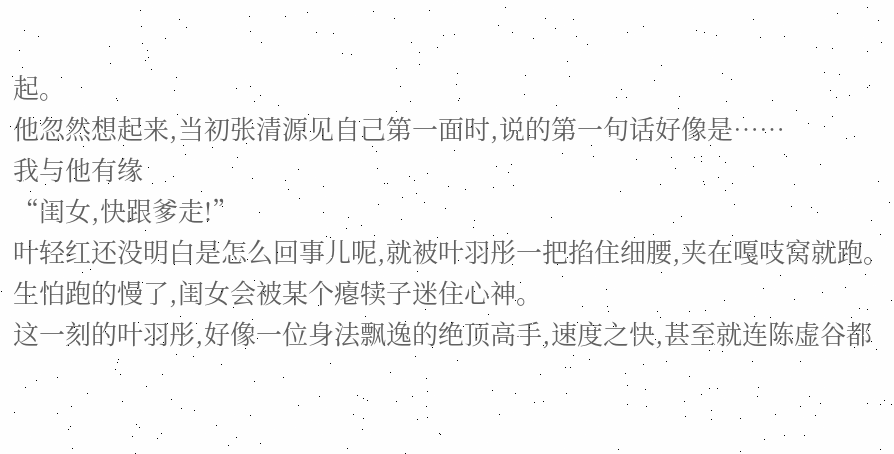起。
他忽然想起来,当初张清源见自己第一面时,说的第一句话好像是……
我与他有缘
“闺女,快跟爹走!”
叶轻红还没明白是怎么回事儿呢,就被叶羽彤一把掐住细腰,夹在嘎吱窝就跑。
生怕跑的慢了,闺女会被某个瘪犊子迷住心神。
这一刻的叶羽彤,好像一位身法飘逸的绝顶高手,速度之快,甚至就连陈虚谷都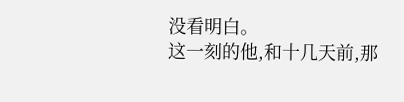没看明白。
这一刻的他,和十几天前,那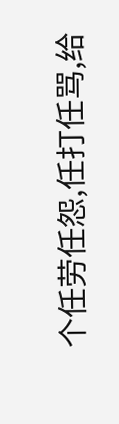个任劳任怨,任打任骂,给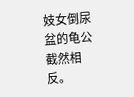妓女倒尿盆的龟公截然相反。